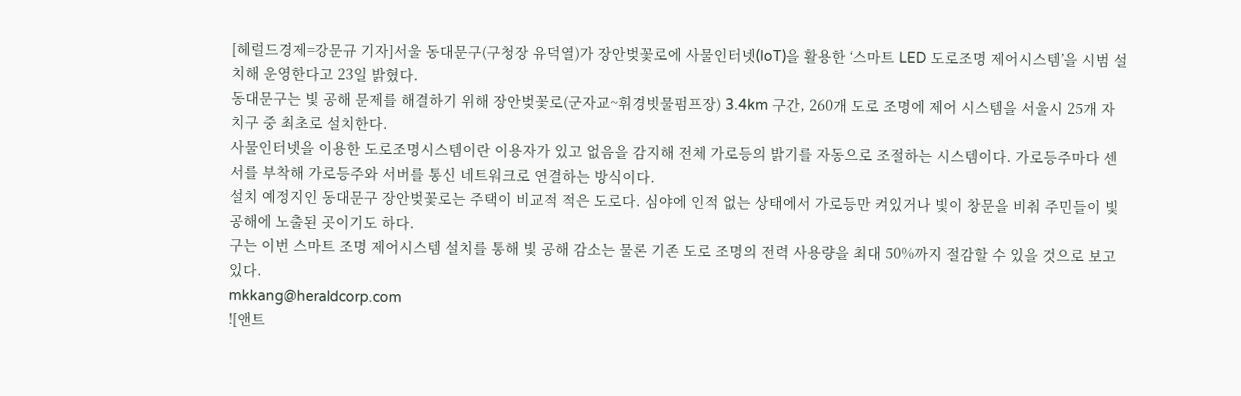[헤럴드경제=강문규 기자]서울 동대문구(구청장 유덕열)가 장안벚꽃로에 사물인터넷(IoT)을 활용한 ‘스마트 LED 도로조명 제어시스템’을 시범 설치해 운영한다고 23일 밝혔다.
동대문구는 빛 공해 문제를 해결하기 위해 장안벚꽃로(군자교~휘경빗물펌프장) 3.4km 구간, 260개 도로 조명에 제어 시스템을 서울시 25개 자치구 중 최초로 설치한다.
사물인터넷을 이용한 도로조명시스템이란 이용자가 있고 없음을 감지해 전체 가로등의 밝기를 자동으로 조절하는 시스템이다. 가로등주마다 센서를 부착해 가로등주와 서버를 통신 네트워크로 연결하는 방식이다.
설치 예정지인 동대문구 장안벚꽃로는 주택이 비교적 적은 도로다. 심야에 인적 없는 상태에서 가로등만 켜있거나 빛이 창문을 비춰 주민들이 빛 공해에 노출된 곳이기도 하다.
구는 이번 스마트 조명 제어시스템 설치를 통해 빛 공해 감소는 물론 기존 도로 조명의 전력 사용량을 최대 50%까지 절감할 수 있을 것으로 보고 있다.
mkkang@heraldcorp.com
![앤트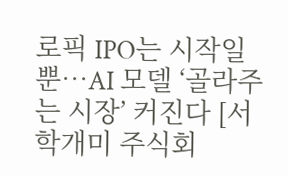로픽 IPO는 시작일 뿐…AI 모델 ‘골라주는 시장’ 커진다 [서학개미 주식회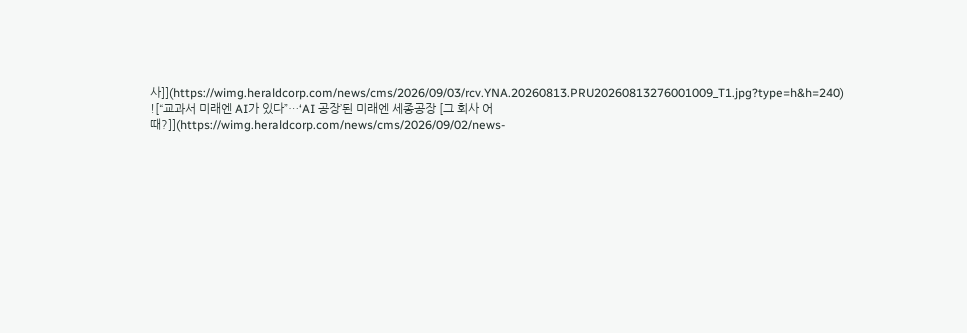사]](https://wimg.heraldcorp.com/news/cms/2026/09/03/rcv.YNA.20260813.PRU20260813276001009_T1.jpg?type=h&h=240)
![“교과서 미래엔 AI가 있다”…‘AI 공장’된 미래엔 세종공장 [그 회사 어때?]](https://wimg.heraldcorp.com/news/cms/2026/09/02/news-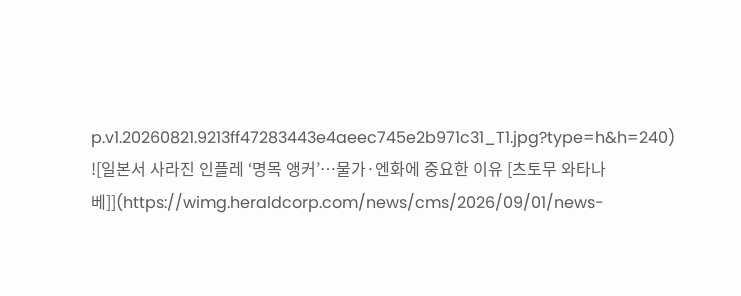p.v1.20260821.9213ff47283443e4aeec745e2b971c31_T1.jpg?type=h&h=240)
![일본서 사라진 인플레 ‘명목 앵커’…물가·엔화에 중요한 이유 [츠토무 와타나베]](https://wimg.heraldcorp.com/news/cms/2026/09/01/news-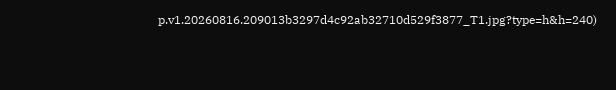p.v1.20260816.209013b3297d4c92ab32710d529f3877_T1.jpg?type=h&h=240)